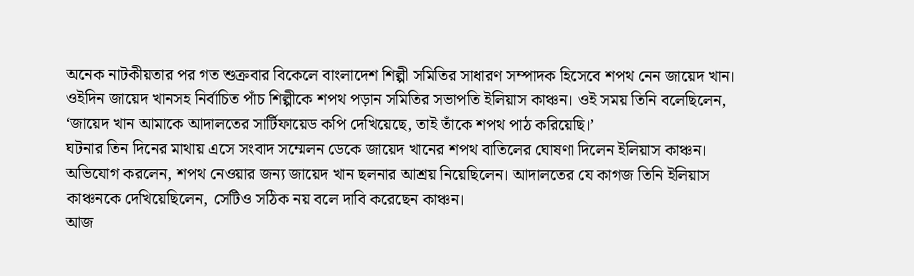অনেক নাটকীয়তার পর গত শুক্রবার বিকেলে বাংলাদেশ শিল্পী সমিতির সাধারণ সম্পাদক হিসেবে শপথ নেন জায়েদ খান। ওইদিন জায়েদ খানসহ নির্বাচিত পাঁচ শিল্পীকে শপথ পড়ান সমিতির সভাপতি ইলিয়াস কাঞ্চন। ওই সময় তিনি বলেছিলেন, ‘জায়েদ খান আমাকে আদালতের সার্টিফায়েড কপি দেখিয়েছে, তাই তাঁকে শপথ পাঠ করিয়েছি।’
ঘটনার তিন দিনের মাথায় এসে সংবাদ সম্মেলন ডেকে জায়েদ খানের শপথ বাতিলের ঘোষণা দিলেন ইলিয়াস কাঞ্চন। অভিযোগ করলেন, শপথ নেওয়ার জন্য জায়েদ খান ছলনার আশ্রয় নিয়েছিলেন। আদালতের যে কাগজ তিনি ইলিয়াস কাঞ্চনকে দেখিয়েছিলেন, সেটিও সঠিক নয় বলে দাবি করেছেন কাঞ্চন।
আজ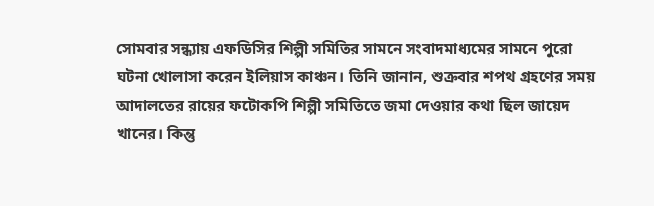সোমবার সন্ধ্যায় এফডিসির শিল্পী সমিতির সামনে সংবাদমাধ্যমের সামনে পুরো ঘটনা খোলাসা করেন ইলিয়াস কাঞ্চন। তিনি জানান, শুক্রবার শপথ গ্রহণের সময় আদালতের রায়ের ফটোকপি শিল্পী সমিতিতে জমা দেওয়ার কথা ছিল জায়েদ খানের। কিন্তু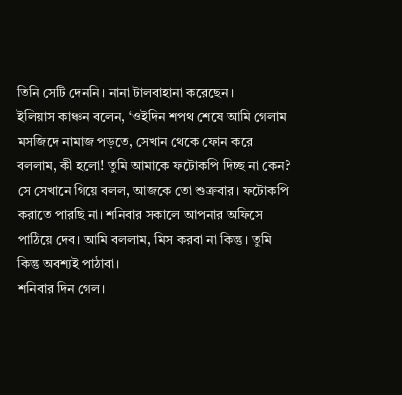তিনি সেটি দেননি। নানা টালবাহানা করেছেন।
ইলিয়াস কাঞ্চন বলেন, ‘ওইদিন শপথ শেষে আমি গেলাম মসজিদে নামাজ পড়তে, সেখান থেকে ফোন করে বললাম, কী হলো! তুমি আমাকে ফটোকপি দিচ্ছ না কেন? সে সেখানে গিয়ে বলল, আজকে তো শুক্রবার। ফটোকপি করাতে পারছি না। শনিবার সকালে আপনার অফিসে পাঠিয়ে দেব। আমি বললাম, মিস করবা না কিন্তু। তুমি কিন্তু অবশ্যই পাঠাবা।
শনিবার দিন গেল।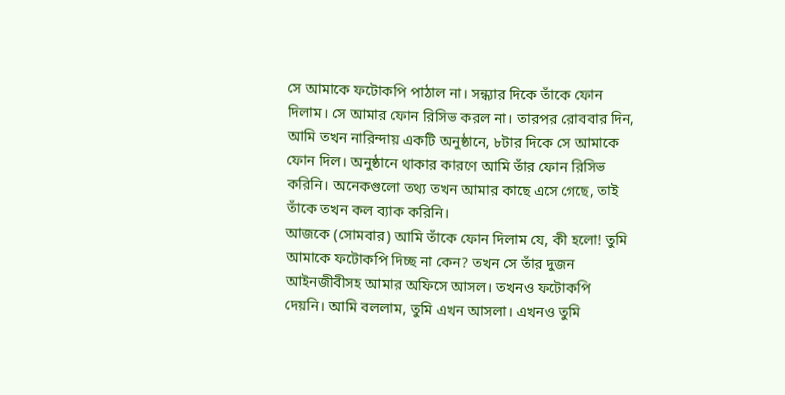সে আমাকে ফটোকপি পাঠাল না। সন্ধ্যার দিকে তাঁকে ফোন দিলাম। সে আমার ফোন রিসিভ করল না। তারপর রোববার দিন, আমি তখন নারিন্দায় একটি অনুষ্ঠানে, ৮টার দিকে সে আমাকে ফোন দিল। অনুষ্ঠানে থাকার কারণে আমি তাঁর ফোন রিসিভ করিনি। অনেকগুলো তথ্য তখন আমার কাছে এসে গেছে, তাই তাঁকে তখন কল ব্যাক করিনি।
আজকে (সোমবার) আমি তাঁকে ফোন দিলাম যে, কী হলো! তুমি আমাকে ফটোকপি দিচ্ছ না কেন? তখন সে তাঁর দুজন আইনজীবীসহ আমার অফিসে আসল। তখনও ফটোকপি দেয়নি। আমি বললাম, তুমি এখন আসলা। এখনও তুমি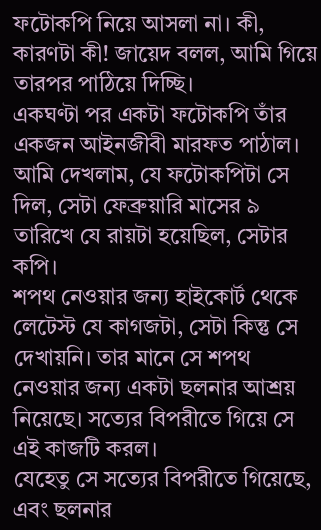ফটোকপি নিয়ে আসলা না। কী, কারণটা কী! জায়েদ বলল, আমি গিয়ে তারপর পাঠিয়ে দিচ্ছি।
একঘণ্টা পর একটা ফটোকপি তাঁর একজন আইনজীবী মারফত পাঠাল। আমি দেখলাম, যে ফটোকপিটা সে দিল, সেটা ফেব্রুয়ারি মাসের ৯ তারিখে যে রায়টা হয়েছিল, সেটার কপি।
শপথ নেওয়ার জন্য হাইকোর্ট থেকে লেটেস্ট যে কাগজটা, সেটা কিন্তু সে দেখায়নি। তার মানে সে শপথ নেওয়ার জন্য একটা ছলনার আশ্রয় নিয়েছে। সত্যের বিপরীতে গিয়ে সে এই কাজটি করল।
যেহেতু সে সত্যের বিপরীতে গিয়েছে, এবং ছলনার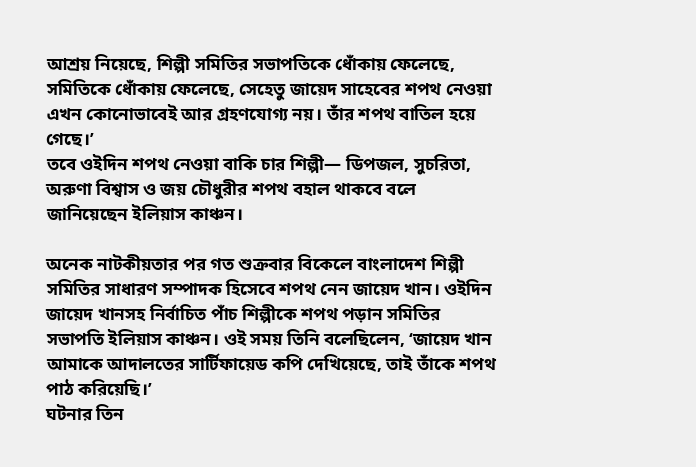আশ্রয় নিয়েছে, শিল্পী সমিতির সভাপতিকে ধোঁকায় ফেলেছে, সমিতিকে ধোঁকায় ফেলেছে, সেহেতু জায়েদ সাহেবের শপথ নেওয়া এখন কোনোভাবেই আর গ্রহণযোগ্য নয়। তাঁর শপথ বাতিল হয়ে গেছে।’
তবে ওইদিন শপথ নেওয়া বাকি চার শিল্পী— ডিপজল, সুচরিতা, অরুণা বিশ্বাস ও জয় চৌধুরীর শপথ বহাল থাকবে বলে জানিয়েছেন ইলিয়াস কাঞ্চন।

অনেক নাটকীয়তার পর গত শুক্রবার বিকেলে বাংলাদেশ শিল্পী সমিতির সাধারণ সম্পাদক হিসেবে শপথ নেন জায়েদ খান। ওইদিন জায়েদ খানসহ নির্বাচিত পাঁচ শিল্পীকে শপথ পড়ান সমিতির সভাপতি ইলিয়াস কাঞ্চন। ওই সময় তিনি বলেছিলেন, ‘জায়েদ খান আমাকে আদালতের সার্টিফায়েড কপি দেখিয়েছে, তাই তাঁকে শপথ পাঠ করিয়েছি।’
ঘটনার তিন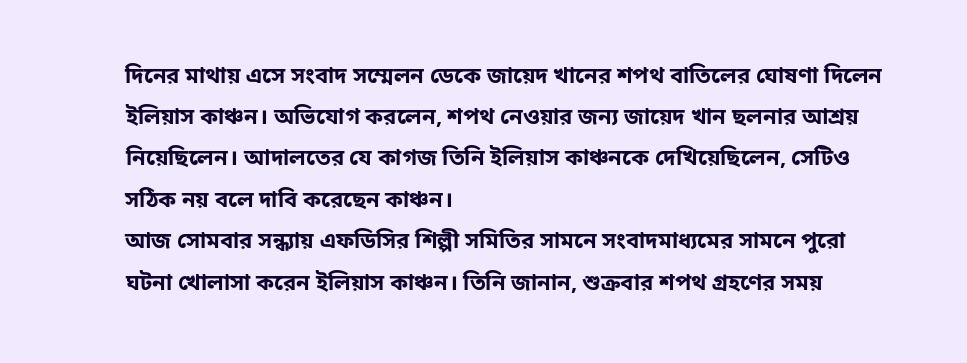দিনের মাথায় এসে সংবাদ সম্মেলন ডেকে জায়েদ খানের শপথ বাতিলের ঘোষণা দিলেন ইলিয়াস কাঞ্চন। অভিযোগ করলেন, শপথ নেওয়ার জন্য জায়েদ খান ছলনার আশ্রয় নিয়েছিলেন। আদালতের যে কাগজ তিনি ইলিয়াস কাঞ্চনকে দেখিয়েছিলেন, সেটিও সঠিক নয় বলে দাবি করেছেন কাঞ্চন।
আজ সোমবার সন্ধ্যায় এফডিসির শিল্পী সমিতির সামনে সংবাদমাধ্যমের সামনে পুরো ঘটনা খোলাসা করেন ইলিয়াস কাঞ্চন। তিনি জানান, শুক্রবার শপথ গ্রহণের সময়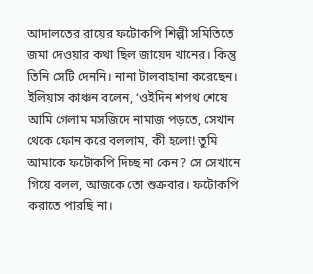আদালতের রায়ের ফটোকপি শিল্পী সমিতিতে জমা দেওয়ার কথা ছিল জায়েদ খানের। কিন্তু তিনি সেটি দেননি। নানা টালবাহানা করেছেন।
ইলিয়াস কাঞ্চন বলেন, ‘ওইদিন শপথ শেষে আমি গেলাম মসজিদে নামাজ পড়তে, সেখান থেকে ফোন করে বললাম, কী হলো! তুমি আমাকে ফটোকপি দিচ্ছ না কেন? সে সেখানে গিয়ে বলল, আজকে তো শুক্রবার। ফটোকপি করাতে পারছি না।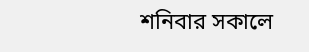শনিবার সকালে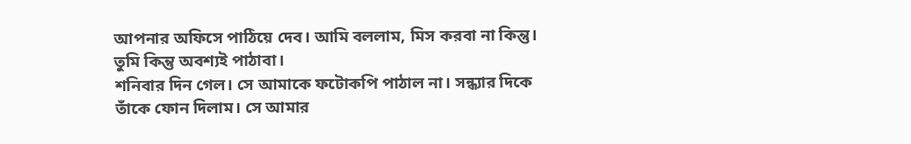আপনার অফিসে পাঠিয়ে দেব। আমি বললাম, মিস করবা না কিন্তু। তুমি কিন্তু অবশ্যই পাঠাবা।
শনিবার দিন গেল। সে আমাকে ফটোকপি পাঠাল না। সন্ধ্যার দিকে তাঁকে ফোন দিলাম। সে আমার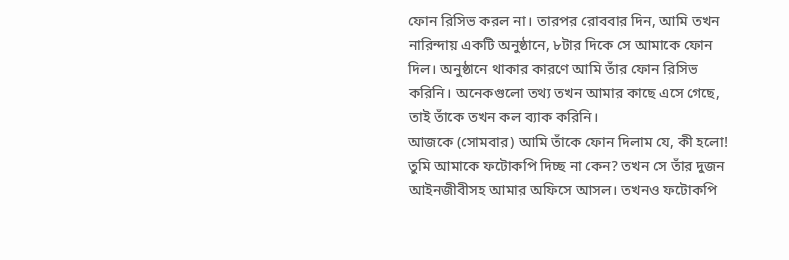ফোন রিসিভ করল না। তারপর রোববার দিন, আমি তখন নারিন্দায় একটি অনুষ্ঠানে, ৮টার দিকে সে আমাকে ফোন দিল। অনুষ্ঠানে থাকার কারণে আমি তাঁর ফোন রিসিভ করিনি। অনেকগুলো তথ্য তখন আমার কাছে এসে গেছে, তাই তাঁকে তখন কল ব্যাক করিনি।
আজকে (সোমবার) আমি তাঁকে ফোন দিলাম যে, কী হলো! তুমি আমাকে ফটোকপি দিচ্ছ না কেন? তখন সে তাঁর দুজন আইনজীবীসহ আমার অফিসে আসল। তখনও ফটোকপি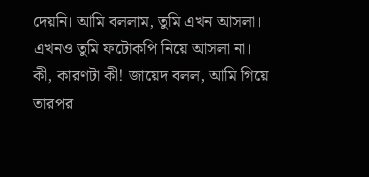দেয়নি। আমি বললাম, তুমি এখন আসলা। এখনও তুমি ফটোকপি নিয়ে আসলা না। কী, কারণটা কী! জায়েদ বলল, আমি গিয়ে তারপর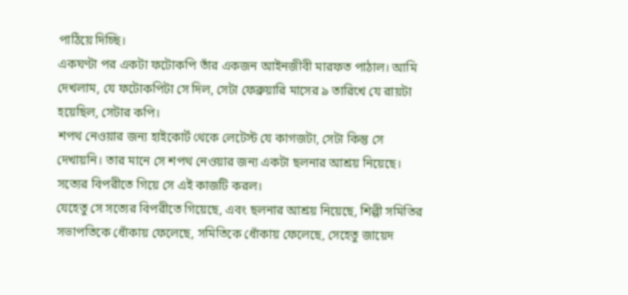পাঠিয়ে দিচ্ছি।
একঘণ্টা পর একটা ফটোকপি তাঁর একজন আইনজীবী মারফত পাঠাল। আমি দেখলাম, যে ফটোকপিটা সে দিল, সেটা ফেব্রুয়ারি মাসের ৯ তারিখে যে রায়টা হয়েছিল, সেটার কপি।
শপথ নেওয়ার জন্য হাইকোর্ট থেকে লেটেস্ট যে কাগজটা, সেটা কিন্তু সে দেখায়নি। তার মানে সে শপথ নেওয়ার জন্য একটা ছলনার আশ্রয় নিয়েছে। সত্যের বিপরীতে গিয়ে সে এই কাজটি করল।
যেহেতু সে সত্যের বিপরীতে গিয়েছে, এবং ছলনার আশ্রয় নিয়েছে, শিল্পী সমিতির সভাপতিকে ধোঁকায় ফেলেছে, সমিতিকে ধোঁকায় ফেলেছে, সেহেতু জায়েদ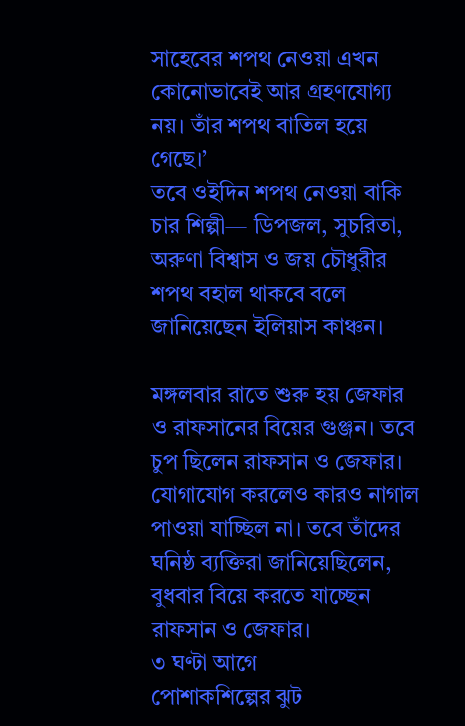সাহেবের শপথ নেওয়া এখন কোনোভাবেই আর গ্রহণযোগ্য নয়। তাঁর শপথ বাতিল হয়ে গেছে।’
তবে ওইদিন শপথ নেওয়া বাকি চার শিল্পী— ডিপজল, সুচরিতা, অরুণা বিশ্বাস ও জয় চৌধুরীর শপথ বহাল থাকবে বলে জানিয়েছেন ইলিয়াস কাঞ্চন।

মঙ্গলবার রাতে শুরু হয় জেফার ও রাফসানের বিয়ের গুঞ্জন। তবে চুপ ছিলেন রাফসান ও জেফার। যোগাযোগ করলেও কারও নাগাল পাওয়া যাচ্ছিল না। তবে তাঁদের ঘনিষ্ঠ ব্যক্তিরা জানিয়েছিলেন, বুধবার বিয়ে করতে যাচ্ছেন রাফসান ও জেফার।
৩ ঘণ্টা আগে
পোশাকশিল্পের ঝুট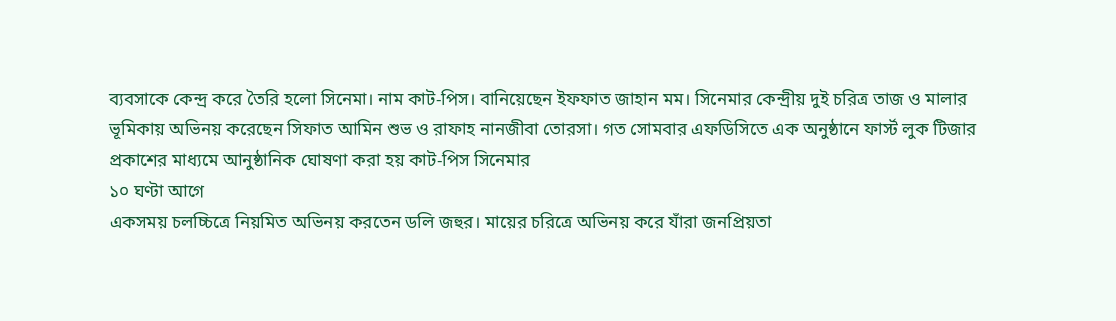ব্যবসাকে কেন্দ্র করে তৈরি হলো সিনেমা। নাম কাট-পিস। বানিয়েছেন ইফফাত জাহান মম। সিনেমার কেন্দ্রীয় দুই চরিত্র তাজ ও মালার ভূমিকায় অভিনয় করেছেন সিফাত আমিন শুভ ও রাফাহ নানজীবা তোরসা। গত সোমবার এফডিসিতে এক অনুষ্ঠানে ফার্স্ট লুক টিজার প্রকাশের মাধ্যমে আনুষ্ঠানিক ঘোষণা করা হয় কাট-পিস সিনেমার
১০ ঘণ্টা আগে
একসময় চলচ্চিত্রে নিয়মিত অভিনয় করতেন ডলি জহুর। মায়ের চরিত্রে অভিনয় করে যাঁরা জনপ্রিয়তা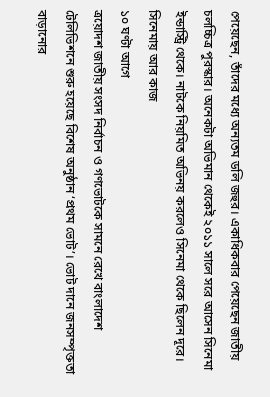পেয়েছেন, তাঁদের মধ্যে অন্যতম ডলি জহুর। একাধিকবার পেয়েছেন জাতীয় চলচ্চিত্র পুরস্কার। অনেকটা অভিমান থেকেই ২০১১ সালে সরে আসেন সিনেমা ইন্ডাস্ট্রি থেকে। নাটকে নিয়মিত অভিনয় করলেও সিনেমা থেকে ছিলেন দূরে। সিনেমায় আর কাজ
১০ ঘণ্টা আগে
ত্রয়োদশ জাতীয় সংসদ নির্বাচন ও গণভোটকে সামনে রেখে বাংলাদেশ টেলিভিশনে শুরু হয়েছে বিশেষ অনুষ্ঠান ‘প্রথম ভোট’। ভোট দানে জনসম্পৃক্ততা বাড়ানোর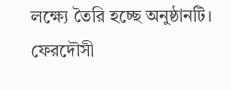লক্ষ্যে তৈরি হচ্ছে অনুষ্ঠানটি। ফেরদৌসী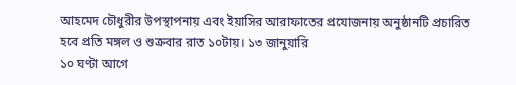আহমেদ চৌধুরীর উপস্থাপনায় এবং ইয়াসির আরাফাতের প্রযোজনায় অনুষ্ঠানটি প্রচারিত হবে প্রতি মঙ্গল ও শুক্রবার রাত ১০টায়। ১৩ জানুয়ারি
১০ ঘণ্টা আগে